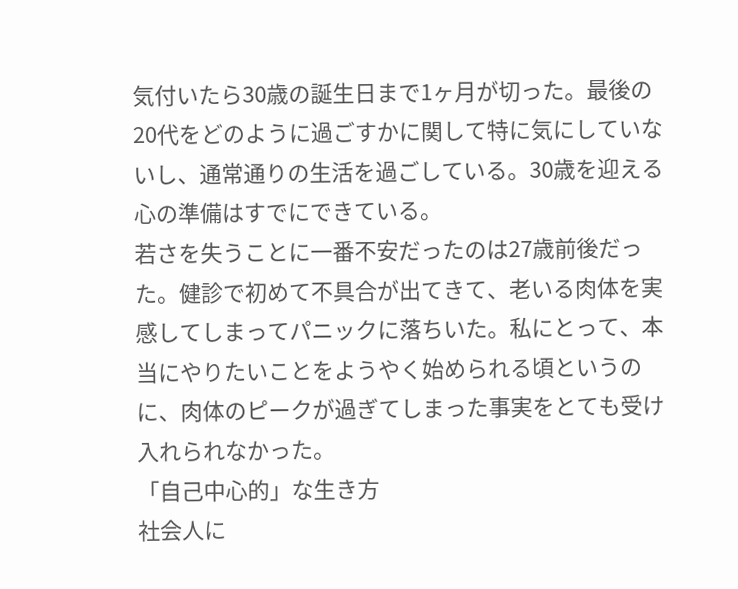気付いたら30歳の誕生日まで1ヶ月が切った。最後の20代をどのように過ごすかに関して特に気にしていないし、通常通りの生活を過ごしている。30歳を迎える心の準備はすでにできている。
若さを失うことに一番不安だったのは27歳前後だった。健診で初めて不具合が出てきて、老いる肉体を実感してしまってパニックに落ちいた。私にとって、本当にやりたいことをようやく始められる頃というのに、肉体のピークが過ぎてしまった事実をとても受け入れられなかった。
「自己中心的」な生き方
社会人に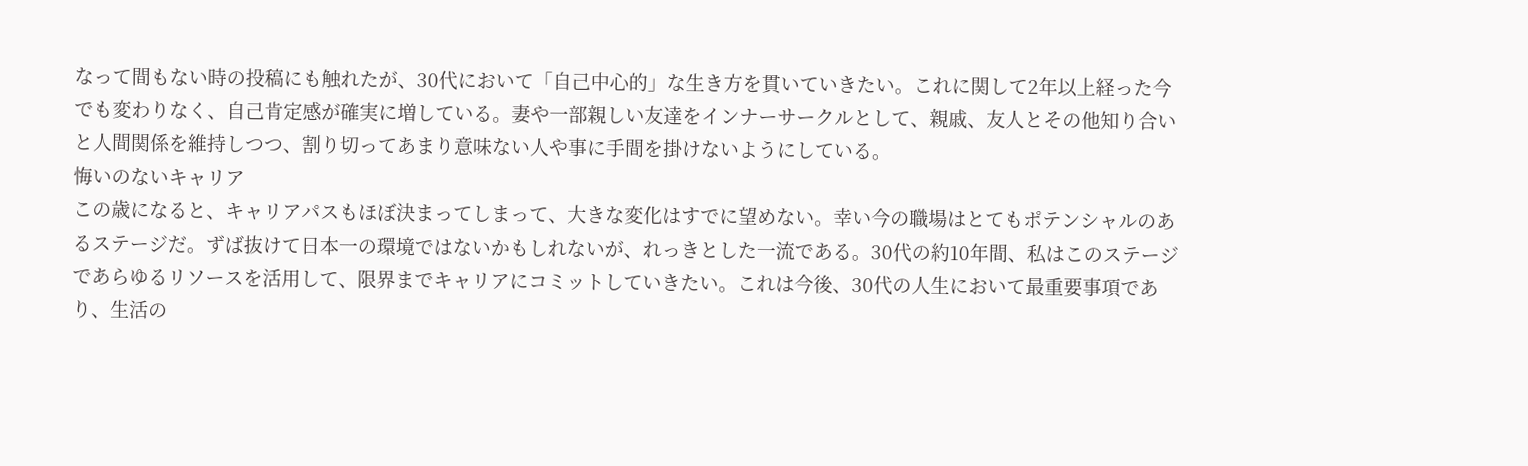なって間もない時の投稿にも触れたが、30代において「自己中心的」な生き方を貫いていきたい。これに関して2年以上経った今でも変わりなく、自己肯定感が確実に増している。妻や一部親しい友達をインナーサークルとして、親戚、友人とその他知り合いと人間関係を維持しつつ、割り切ってあまり意味ない人や事に手間を掛けないようにしている。
悔いのないキャリア
この歳になると、キャリアパスもほぼ決まってしまって、大きな変化はすでに望めない。幸い今の職場はとてもポテンシャルのあるステージだ。ずば抜けて日本一の環境ではないかもしれないが、れっきとした一流である。30代の約10年間、私はこのステージであらゆるリソースを活用して、限界までキャリアにコミットしていきたい。これは今後、30代の人生において最重要事項であり、生活の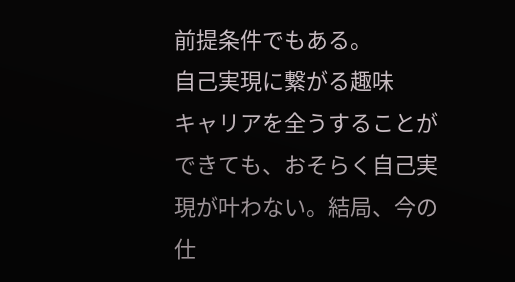前提条件でもある。
自己実現に繋がる趣味
キャリアを全うすることができても、おそらく自己実現が叶わない。結局、今の仕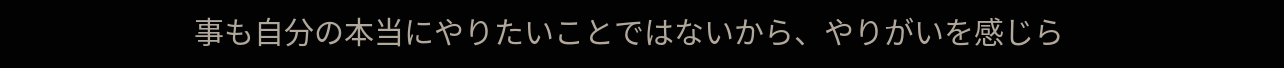事も自分の本当にやりたいことではないから、やりがいを感じら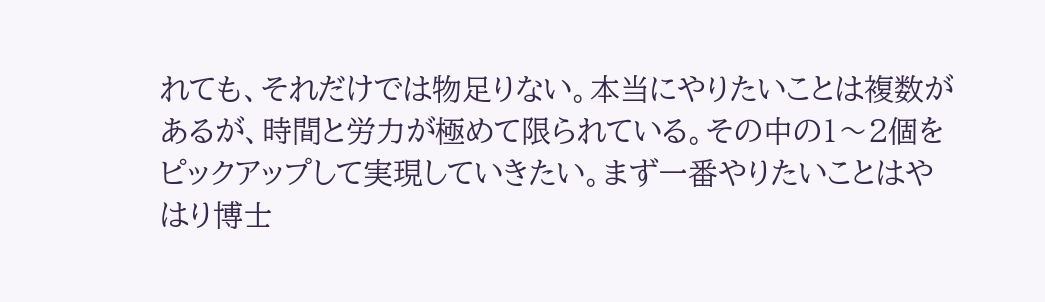れても、それだけでは物足りない。本当にやりたいことは複数があるが、時間と労力が極めて限られている。その中の1〜2個をピックアップして実現していきたい。まず一番やりたいことはやはり博士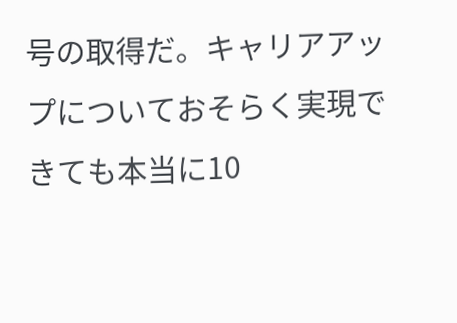号の取得だ。キャリアアップについておそらく実現できても本当に10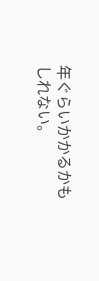年ぐらいかかるかもしれない。